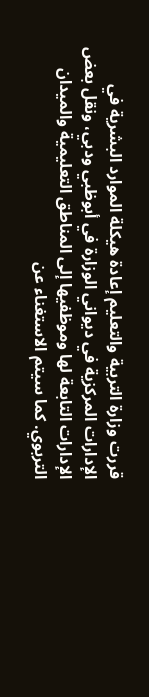قررت وزارة التربية والتعليم إعادة هيكلة الموارد البشرية في الإدارات المركزية في ديواني الوزارة في أبوظبي ودبي، ونقل بعض الإدارات التابعة لها وموظفيها إلى المناطق التعليمية والميدان التربوي. كما سيتم الاستغناء عن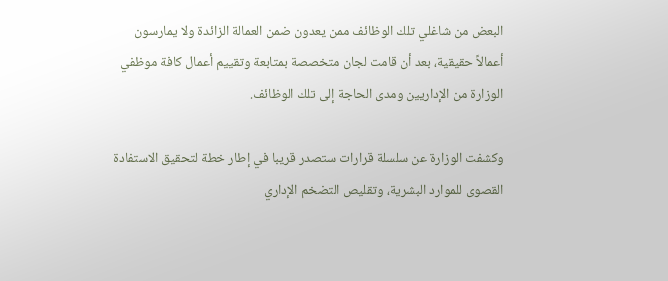البعض من شاغلي تلك الوظائف ممن يعدون ضمن العمالة الزائدة ولا يمارسون أعمالاً حقيقية، بعد أن قامت لجان متخصصة بمتابعة وتقييم أعمال كافة موظفي الوزارة من الإداريين ومدى الحاجة إلى تلك الوظائف.

وكشفت الوزارة عن سلسلة قرارات ستصدر قريبا في إطار خطة لتحقيق الاستفادة القصوى للموارد البشرية، وتقليص التضخم الإداري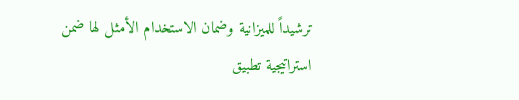ترشيداً للميزانية وضمان الاستخدام الأمثل لها ضمن استراتيجية تطبيق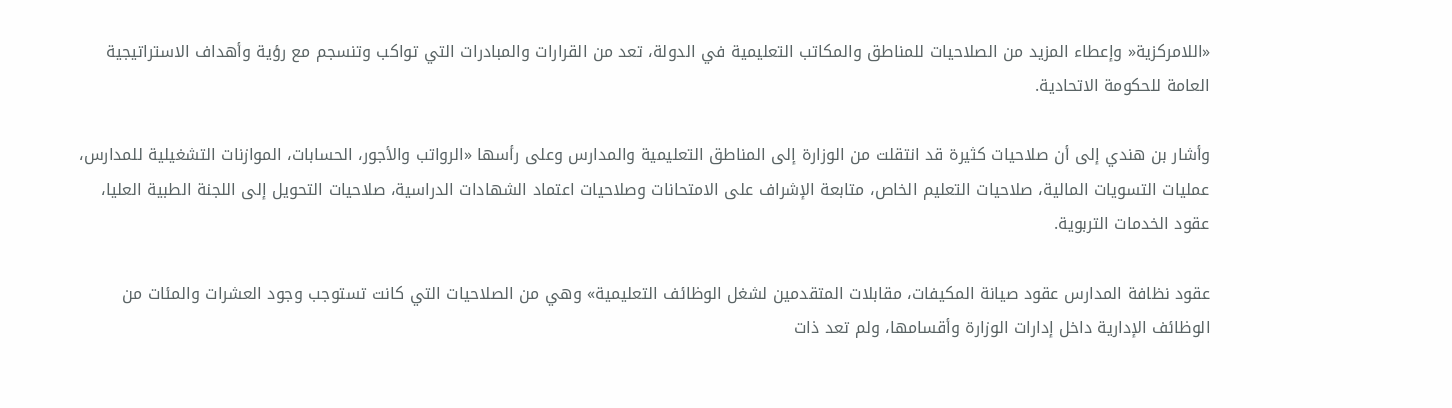«اللامركزية« وإعطاء المزيد من الصلاحيات للمناطق والمكاتب التعليمية في الدولة، تعد من القرارات والمبادرات التي تواكب وتنسجم مع رؤية وأهداف الاستراتيجية العامة للحكومة الاتحادية.

وأشار بن هندي إلى أن صلاحيات كثيرة قد انتقلت من الوزارة إلى المناطق التعليمية والمدارس وعلى رأسها «الرواتب والأجور، الحسابات، الموازنات التشغيلية للمدارس، عمليات التسويات المالية، صلاحيات التعليم الخاص، متابعة الإشراف على الامتحانات وصلاحيات اعتماد الشهادات الدراسية، صلاحيات التحويل إلى اللجنة الطبية العليا، عقود الخدمات التربوية.

عقود نظافة المدارس عقود صيانة المكيفات، مقابلات المتقدمين لشغل الوظائف التعليمية» وهي من الصلاحيات التي كانت تستوجب وجود العشرات والمئات من الوظائف الإدارية داخل إدارات الوزارة وأقسامها، ولم تعد ذات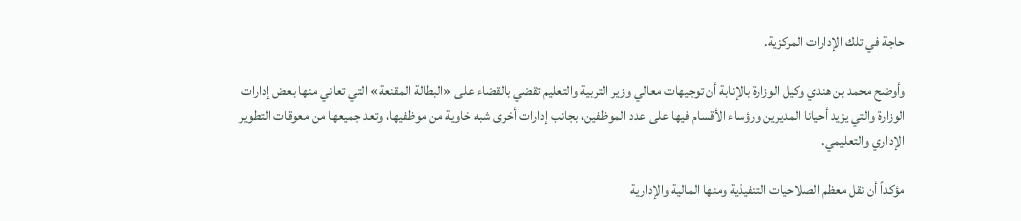حاجة في تلك الإدارات المركزية.

وأوضح محمد بن هندي وكيل الوزارة بالإنابة أن توجيهات معالي وزير التربية والتعليم تقضي بالقضاء على «البطالة المقنعة» التي تعاني منها بعض إدارات الوزارة والتي يزيد أحيانا المديرين ورؤساء الأقسام فيها على عدد الموظفين، بجانب إدارات أخرى شبه خاوية من موظفيها، وتعد جميعها من معوقات التطوير الإداري والتعليمي.

مؤكداً أن نقل معظم الصلاحيات التنفيذية ومنها المالية والإدارية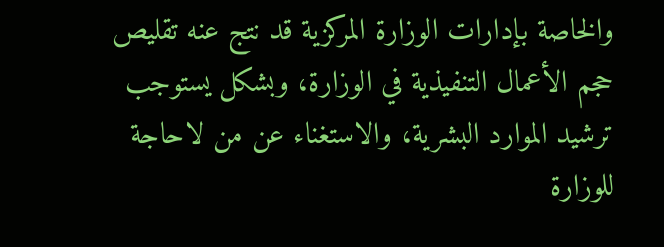والخاصة بإدارات الوزارة المركزية قد نتج عنه تقليص حجم الأعمال التنفيذية في الوزارة، وبشكل يستوجب ترشيد الموارد البشرية، والاستغناء عن من لاحاجة للوزارة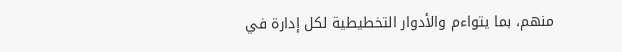منهم، بما يتواءم والأدوار التخطيطية لكل إدارة في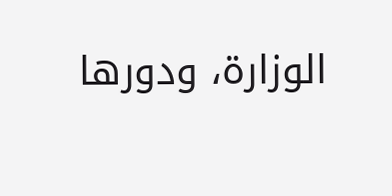الوزارة، ودورها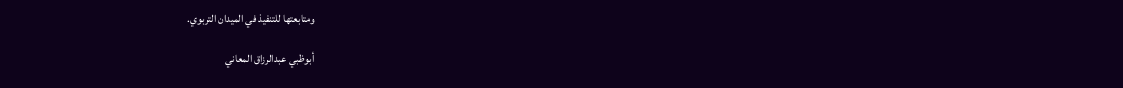ومتابعتها للتنفيذ في الميدان التربوي.

أبوظبي عبدالرزاق المعاني